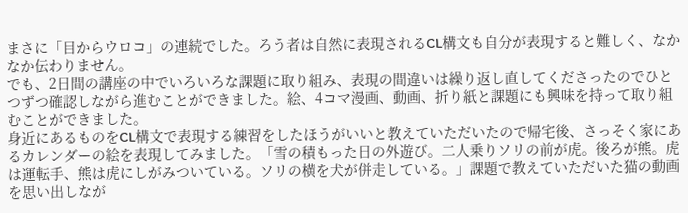まさに「目からウロコ」の連続でした。ろう者は自然に表現されるCL構文も自分が表現すると難しく、なかなか伝わりません。
でも、2日間の講座の中でいろいろな課題に取り組み、表現の間違いは繰り返し直してくださったのでひとつずつ確認しながら進むことができました。絵、4コマ漫画、動画、折り紙と課題にも興味を持って取り組むことができました。
身近にあるものをCL構文で表現する練習をしたほうがいいと教えていただいたので帰宅後、さっそく家にあるカレンダーの絵を表現してみました。「雪の積もった日の外遊び。二人乗りソリの前が虎。後ろが熊。虎は運転手、熊は虎にしがみついている。ソリの横を犬が併走している。」課題で教えていただいた猫の動画を思い出しなが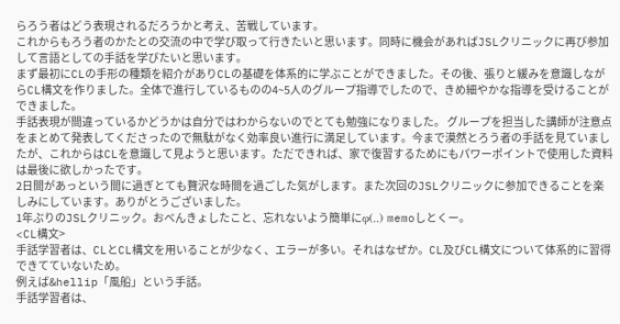らろう者はどう表現されるだろうかと考え、苦戦しています。
これからもろう者のかたとの交流の中で学び取って行きたいと思います。同時に機会があればJSLクリニックに再び参加して言語としての手話を学びたいと思います。
まず最初にCLの手形の種類を紹介がありCLの基礎を体系的に学ぶことができました。その後、張りと緩みを意識しながらCL構文を作りました。全体で進行しているものの4~5人のグループ指導でしたので、きめ細やかな指導を受けることができました。
手話表現が間違っているかどうかは自分ではわからないのでとても勉強になりました。 グループを担当した講師が注意点をまとめて発表してくださったので無駄がなく効率良い進行に満足しています。今まで漠然とろう者の手話を見ていましたが、これからはCLを意識して見ようと思います。ただできれば、家で復習するためにもパワーポイントで使用した資料は最後に欲しかったです。
2日間があっという間に過ぎとても贅沢な時間を過ごした気がします。また次回のJSLクリニックに参加できることを楽しみにしています。ありがとうございました。
1年ぶりのJSLクリニック。おべんきょしたこと、忘れないよう簡単にφ(..) memoしとくー。
<CL構文>
手話学習者は、CLとCL構文を用いることが少なく、エラーが多い。それはなぜか。CL及びCL構文について体系的に習得できてていないため。
例えば&hellip「風船」という手話。
手話学習者は、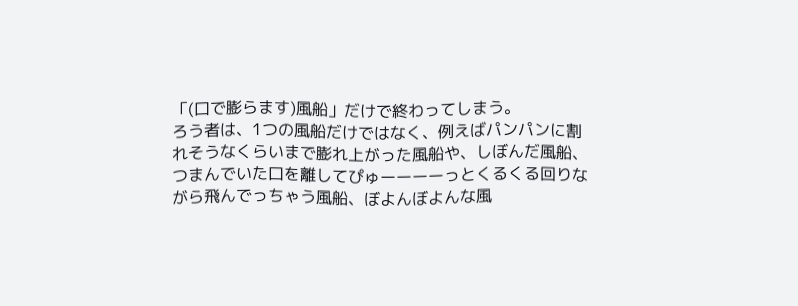「(口で膨らます)風船」だけで終わってしまう。
ろう者は、1つの風船だけではなく、例えばパンパンに割れそうなくらいまで膨れ上がった風船や、しぼんだ風船、つまんでいた口を離してぴゅーーーーっとくるくる回りながら飛んでっちゃう風船、ぼよんぼよんな風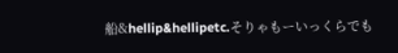船&hellip&hellipetc.そりゃもーいっくらでも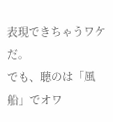表現できちゃうワケだ。
でも、聴のは「風船」でオワ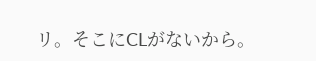リ。そこにCLがないから。